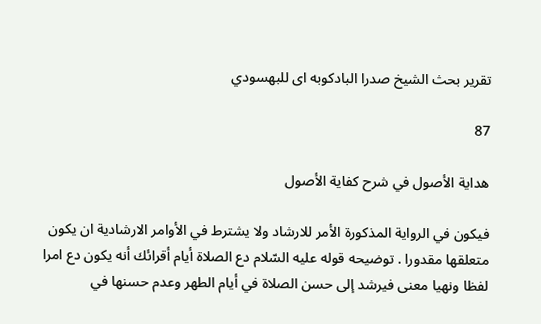تقرير بحث الشيخ صدرا البادكوبه اى للبهسودي

87

هداية الأصول في شرح كفاية الأصول

فيكون في الرواية المذكورة الأمر للارشاد ولا يشترط في الأوامر الارشادية ان يكون متعلقها مقدورا . توضيحه قوله عليه السّلام دع الصلاة أيام أقرائك أنه يكون دع امرا لفظا ونهيا معنى فيرشد إلى حسن الصلاة في أيام الطهر وعدم حسنها في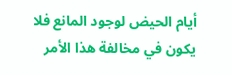أيام الحيض لوجود المانع فلا يكون في مخالفة هذا الأمر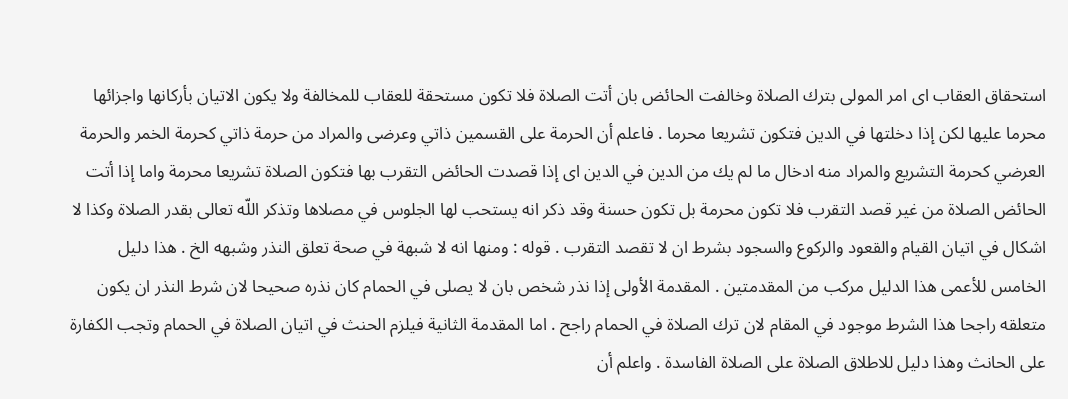استحقاق العقاب اى امر المولى بترك الصلاة وخالفت الحائض بان أتت الصلاة فلا تكون مستحقة للعقاب للمخالفة ولا يكون الاتيان بأركانها واجزائها محرما عليها لكن إذا دخلتها في الدين فتكون تشريعا محرما . فاعلم أن الحرمة على القسمين ذاتي وعرضى والمراد من حرمة ذاتي كحرمة الخمر والحرمة العرضي كحرمة التشريع والمراد منه ادخال ما لم يك من الدين في الدين اى إذا قصدت الحائض التقرب بها فتكون الصلاة تشريعا محرمة واما إذا أتت الحائض الصلاة من غير قصد التقرب فلا تكون محرمة بل تكون حسنة وقد ذكر انه يستحب لها الجلوس في مصلاها وتذكر اللّه تعالى بقدر الصلاة وكذا لا اشكال في اتيان القيام والقعود والركوع والسجود بشرط ان لا تقصد التقرب . قوله : ومنها انه لا شبهة في صحة تعلق النذر وشبهه الخ . هذا دليل الخامس للأعمى هذا الدليل مركب من المقدمتين . المقدمة الأولى إذا نذر شخص بان لا يصلى في الحمام كان نذره صحيحا لان شرط النذر ان يكون متعلقه راجحا هذا الشرط موجود في المقام لان ترك الصلاة في الحمام راجح . اما المقدمة الثانية فيلزم الحنث في اتيان الصلاة في الحمام وتجب الكفارة على الحانث وهذا دليل للاطلاق الصلاة على الصلاة الفاسدة . واعلم أن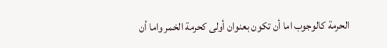الحرمة كالوجوب اما أن تكون بعنوان أولى كحرمة الخمر واما أن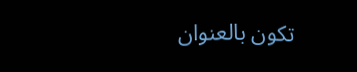تكون بالعنوان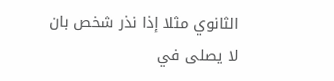الثانوي مثلا إذا نذر شخص بان لا يصلى في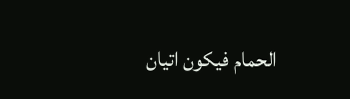الحمام فيكون اتيان